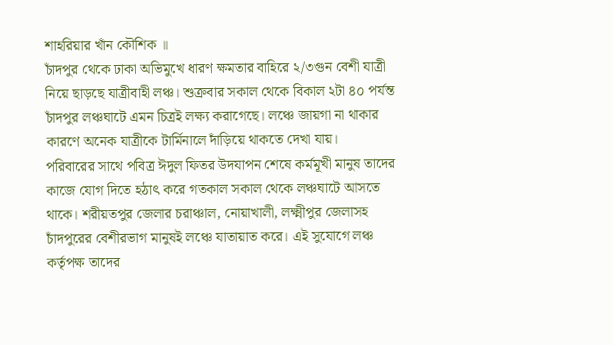শাহরিয়ার খাঁন কৌশিক ॥
চাঁদপুর থেকে ঢাকা অভিমুখে ধারণ ক্ষমতার বাহিরে ২/৩গুন বেশী যাত্রী নিয়ে ছাড়ছে যাত্রীবাহী লঞ্চ। শুক্রবার সকাল থেকে বিকাল ২টা ৪০ পর্যন্ত চাঁদপুর লঞ্চঘাটে এমন চিত্রই লক্ষ্য করাগেছে। লঞ্চে জায়গা না থাকার কারণে অনেক যাত্রীকে টার্মিনালে দাঁড়িয়ে থাকতে দেখা যায়।
পরিবারের সাথে পবিত্র ঈদুল ফিতর উদযাপন শেষে কর্মমূখী মানুষ তাদের কাজে যোগ দিতে হঠাৎ করে গতকাল সকাল থেকে লঞ্চঘাটে আসতে থাকে। শরীয়তপুর জেলার চরাঞ্চাল, নোয়াখালী, লক্ষ্মীপুর জেলাসহ চাঁদপুরের বেশীরভাগ মানুষই লঞ্চে যাতায়াত করে। এই সুযোগে লঞ্চ কর্তৃপক্ষ তাদের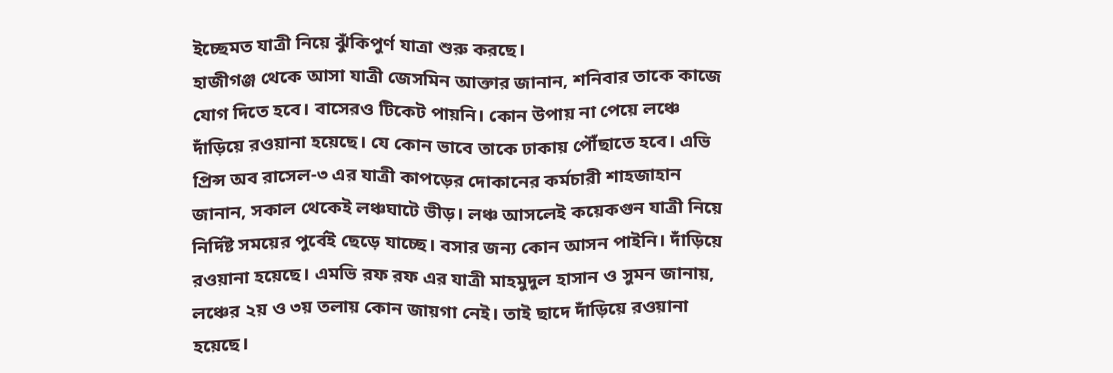ইচ্ছেমত যাত্রী নিয়ে ঝুঁকিপুর্ণ যাত্রা শুরু করছে।
হাজীগঞ্জ থেকে আসা যাত্রী জেসমিন আক্তার জানান, শনিবার তাকে কাজে যোগ দিতে হবে। বাসেরও টিকেট পায়নি। কোন উপায় না পেয়ে লঞ্চে দাঁড়িয়ে রওয়ানা হয়েছে। যে কোন ভাবে তাকে ঢাকায় পৌঁছাতে হবে। এভি প্রিন্স অব রাসেল-৩ এর যাত্রী কাপড়ের দোকানের কর্মচারী শাহজাহান জানান, সকাল থেকেই লঞ্চঘাটে ভীড়। লঞ্চ আসলেই কয়েকগুন যাত্রী নিয়ে নির্দিষ্ট সময়ের পুর্বেই ছেড়ে যাচ্ছে। বসার জন্য কোন আসন পাইনি। দাঁড়িয়ে রওয়ানা হয়েছে। এমভি রফ রফ এর যাত্রী মাহমুদুল হাসান ও সুমন জানায়, লঞ্চের ২য় ও ৩য় তলায় কোন জায়গা নেই। তাই ছাদে দাঁড়িয়ে রওয়ানা হয়েছে।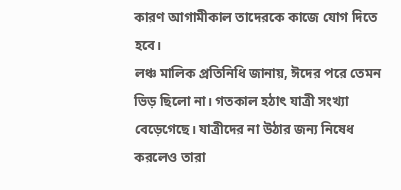কারণ আগামীকাল তাদেরকে কাজে যোগ দিতে হবে।
লঞ্চ মালিক প্রতিনিধি জানায়, ঈদের পরে তেমন ভিড় ছিলো না। গতকাল হঠাৎ যাত্রী সংখ্যা বেড়েগেছে। যাত্রীদের না উঠার জন্য নিষেধ করলেও তারা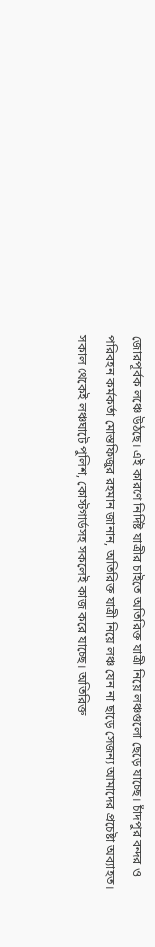জোরপূর্বক লঞ্চে উঠছে। এই কারণে নির্দিষ্ট যাত্রীর চাইতে অতিরিক্ত যাত্রী নিয়ে লঞ্চগুলো ছেড়ে যাচ্ছে। চাঁদপুর বন্দর ও পরিবহন কর্মকর্তা মোস্তফিজুর রহমান জানান, অতিরিক্ত যাত্রী নিয়ে লঞ্চ যেন না ছাড়ে সেজন্য আমাদের প্রচেষ্টা অব্যাহত। সকাল থেকেই লঞ্চঘাটে পুলিশ, কোস্টগার্ডসহ সকলেই কাজ করে যাচ্ছে। অতিরিক্ত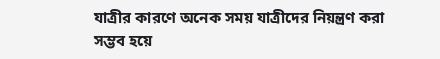যাত্রীর কারণে অনেক সময় যাত্রীদের নিয়ন্ত্রণ করা সম্ভব হয়ে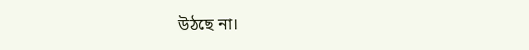উঠছে না।